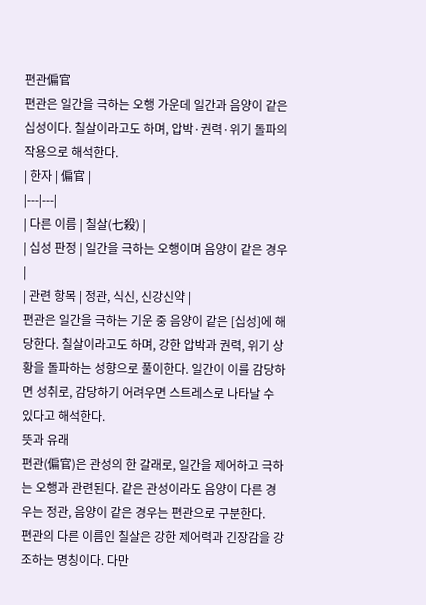편관偏官
편관은 일간을 극하는 오행 가운데 일간과 음양이 같은 십성이다. 칠살이라고도 하며, 압박·권력·위기 돌파의 작용으로 해석한다.
| 한자 | 偏官 |
|---|---|
| 다른 이름 | 칠살(七殺) |
| 십성 판정 | 일간을 극하는 오행이며 음양이 같은 경우 |
| 관련 항목 | 정관, 식신, 신강신약 |
편관은 일간을 극하는 기운 중 음양이 같은 [십성]에 해당한다. 칠살이라고도 하며, 강한 압박과 권력, 위기 상황을 돌파하는 성향으로 풀이한다. 일간이 이를 감당하면 성취로, 감당하기 어려우면 스트레스로 나타날 수 있다고 해석한다.
뜻과 유래
편관(偏官)은 관성의 한 갈래로, 일간을 제어하고 극하는 오행과 관련된다. 같은 관성이라도 음양이 다른 경우는 정관, 음양이 같은 경우는 편관으로 구분한다.
편관의 다른 이름인 칠살은 강한 제어력과 긴장감을 강조하는 명칭이다. 다만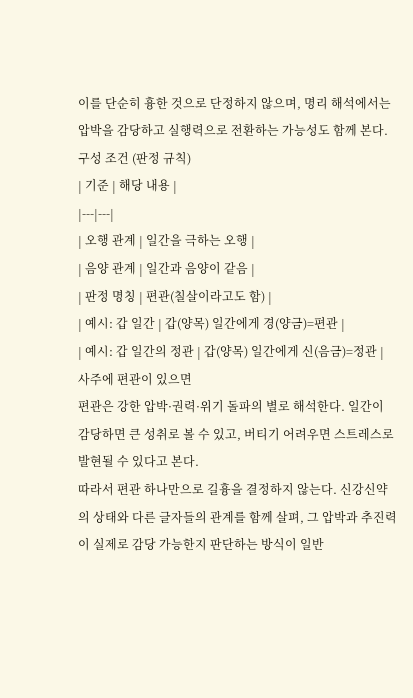이를 단순히 흉한 것으로 단정하지 않으며, 명리 해석에서는 압박을 감당하고 실행력으로 전환하는 가능성도 함께 본다.
구성 조건 (판정 규칙)
| 기준 | 해당 내용 |
|---|---|
| 오행 관계 | 일간을 극하는 오행 |
| 음양 관계 | 일간과 음양이 같음 |
| 판정 명칭 | 편관(칠살이라고도 함) |
| 예시: 갑 일간 | 갑(양목) 일간에게 경(양금)=편관 |
| 예시: 갑 일간의 정관 | 갑(양목) 일간에게 신(음금)=정관 |
사주에 편관이 있으면
편관은 강한 압박·권력·위기 돌파의 별로 해석한다. 일간이 감당하면 큰 성취로 볼 수 있고, 버티기 어려우면 스트레스로 발현될 수 있다고 본다.
따라서 편관 하나만으로 길흉을 결정하지 않는다. 신강신약의 상태와 다른 글자들의 관계를 함께 살펴, 그 압박과 추진력이 실제로 감당 가능한지 판단하는 방식이 일반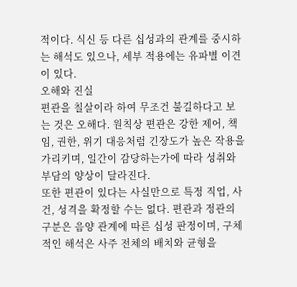적이다. 식신 등 다른 십성과의 관계를 중시하는 해석도 있으나, 세부 적용에는 유파별 이견이 있다.
오해와 진실
편관을 칠살이라 하여 무조건 불길하다고 보는 것은 오해다. 원칙상 편관은 강한 제어, 책임, 권한, 위기 대응처럼 긴장도가 높은 작용을 가리키며, 일간이 감당하는가에 따라 성취와 부담의 양상이 달라진다.
또한 편관이 있다는 사실만으로 특정 직업, 사건, 성격을 확정할 수는 없다. 편관과 정관의 구분은 음양 관계에 따른 십성 판정이며, 구체적인 해석은 사주 전체의 배치와 균형을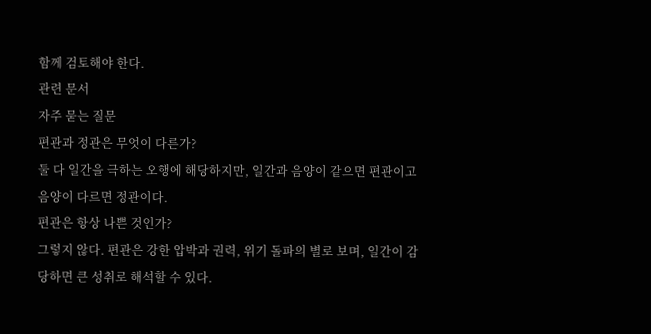함께 검토해야 한다.
관련 문서
자주 묻는 질문
편관과 정관은 무엇이 다른가?
둘 다 일간을 극하는 오행에 해당하지만, 일간과 음양이 같으면 편관이고 음양이 다르면 정관이다.
편관은 항상 나쁜 것인가?
그렇지 않다. 편관은 강한 압박과 권력, 위기 돌파의 별로 보며, 일간이 감당하면 큰 성취로 해석할 수 있다.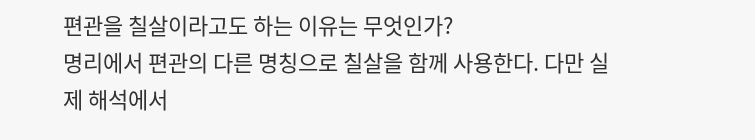편관을 칠살이라고도 하는 이유는 무엇인가?
명리에서 편관의 다른 명칭으로 칠살을 함께 사용한다. 다만 실제 해석에서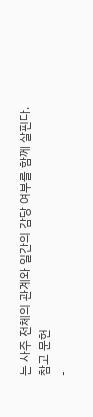는 사주 전체의 관계와 일간의 감당 여부를 함께 살핀다.
참고 문헌
-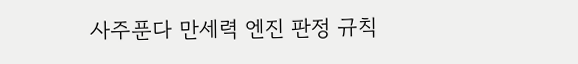사주푼다 만세력 엔진 판정 규칙